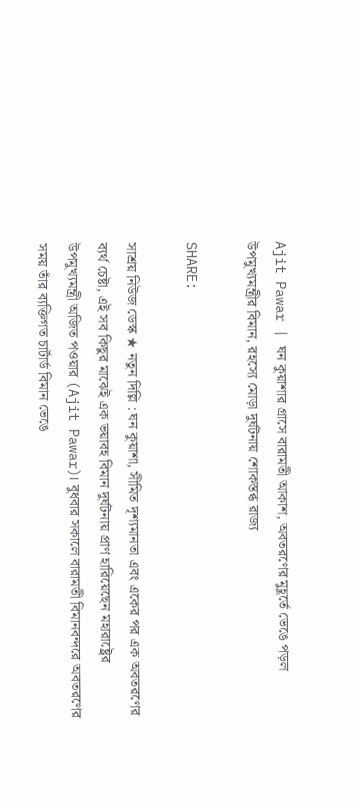Ajit Pawar | ঘন কুয়াশার গ্রাসে বারামতী আকাশ, অবতরণের মুহূর্তে ভেঙে পড়ল উপমুখ্যমন্ত্রীর বিমান, রহস্যে মোড়া দুর্ঘটনায় শোকস্তব্ধ রাজ্য

SHARE:

সাশ্রয় নিউজ ডেস্ক ★ নতুন দিল্লি : ঘন কুয়াশা, সীমিত দৃশ্যমানতা এবং একের পর এক অবতরণের ব্যর্থ চেষ্টা, এই সব কিছুর মাঝেই এক ভয়াবহ বিমান দুর্ঘটনায় প্রাণ হারিয়েছেন মহারাষ্ট্রের উপমুখ্যমন্ত্রী অজিত পওয়ার (Ajit Pawar)। বুধবার সকালে বারামতী বিমানবন্দরে অবতরণের সময় তাঁর ব্যক্তিগত চার্টার্ড বিমান ভেঙে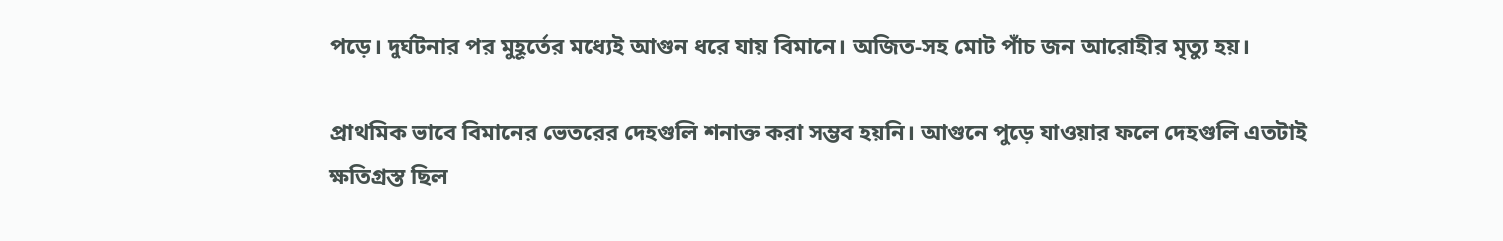পড়ে। দুর্ঘটনার পর মুহূর্তের মধ্যেই আগুন ধরে যায় বিমানে। অজিত-সহ মোট পাঁচ জন আরোহীর মৃত্যু হয়।

প্রাথমিক ভাবে বিমানের ভেতরের দেহগুলি শনাক্ত করা সম্ভব হয়নি। আগুনে পুড়ে যাওয়ার ফলে দেহগুলি এতটাই ক্ষতিগ্রস্ত ছিল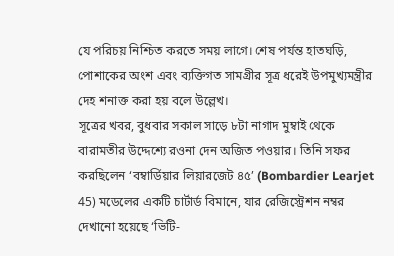যে পরিচয় নিশ্চিত করতে সময় লাগে। শেষ পর্যন্ত হাতঘড়ি, পোশাকের অংশ এবং ব্যক্তিগত সামগ্রীর সূত্র ধরেই উপমুখ্যমন্ত্রীর দেহ শনাক্ত করা হয় বলে উল্লেখ।
সূত্রের খবর, বুধবার সকাল সাড়ে ৮টা নাগাদ মুম্বাই থেকে বারামতীর উদ্দেশ্যে রওনা দেন অজিত পওয়ার। তিনি সফর করছিলেন ‘বম্বার্ডিয়ার লিয়ারজেট ৪৫’ (Bombardier Learjet 45) মডেলের একটি চার্টার্ড বিমানে, যার রেজিস্ট্রেশন নম্বর দেখানো হয়েছে ‘ভিটি-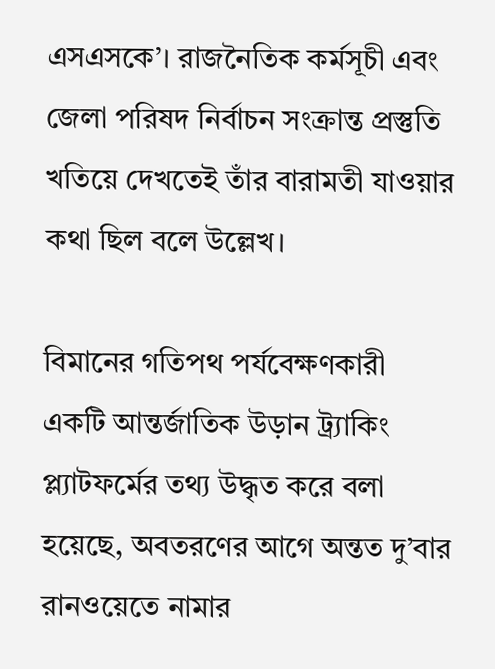এসএসকে’। রাজনৈতিক কর্মসূচী এবং জেলা পরিষদ নির্বাচন সংক্রান্ত প্রস্তুতি খতিয়ে দেখতেই তাঁর বারামতী যাওয়ার কথা ছিল বলে উল্লেখ।

বিমানের গতিপথ পর্যবেক্ষণকারী একটি আন্তর্জাতিক উড়ান ট্র্যাকিং প্ল্যাটফর্মের তথ্য উদ্ধৃত করে বলা হয়েছে, অবতরণের আগে অন্তত দু’বার রানওয়েতে নামার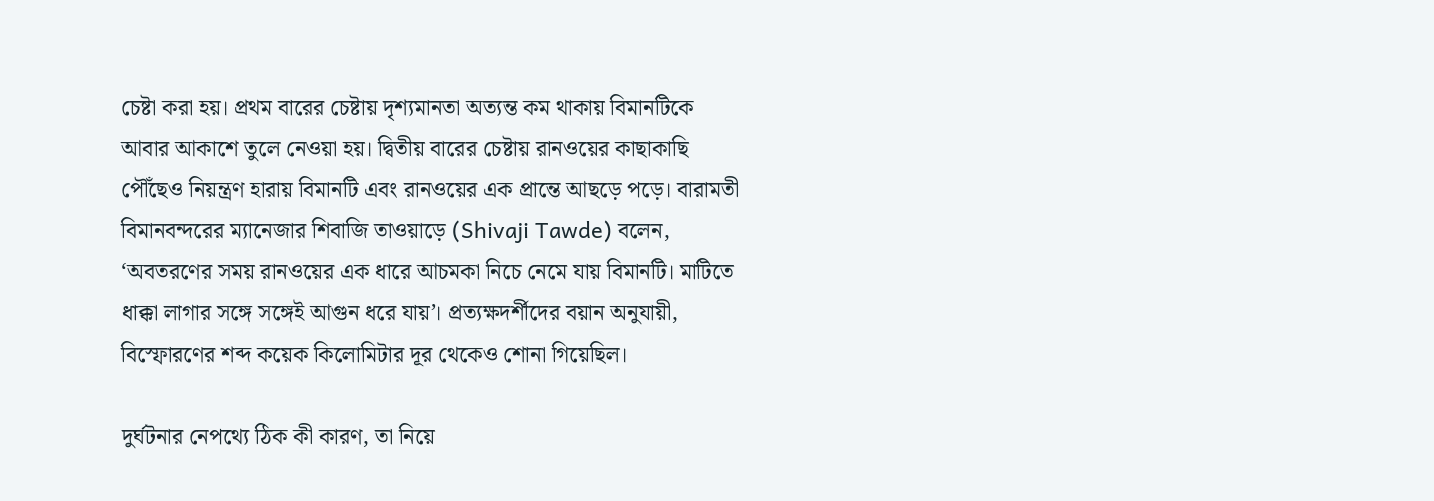চেষ্টা করা হয়। প্রথম বারের চেষ্টায় দৃশ্যমানতা অত্যন্ত কম থাকায় বিমানটিকে আবার আকাশে তুলে নেওয়া হয়। দ্বিতীয় বারের চেষ্টায় রানওয়ের কাছাকাছি পৌঁছেও নিয়ন্ত্রণ হারায় বিমানটি এবং রানওয়ের এক প্রান্তে আছড়ে পড়ে। বারামতী বিমানবন্দরের ম্যানেজার শিবাজি তাওয়াড়ে (Shivaji Tawde) বলেন, ‘অবতরণের সময় রানওয়ের এক ধারে আচমকা নিচে নেমে যায় বিমানটি। মাটিতে ধাক্কা লাগার সঙ্গে সঙ্গেই আগুন ধরে যায়’। প্রত্যক্ষদর্শীদের বয়ান অনুযায়ী, বিস্ফোরণের শব্দ কয়েক কিলোমিটার দূর থেকেও শোনা গিয়েছিল।

দুর্ঘটনার নেপথ্যে ঠিক কী কারণ, তা নিয়ে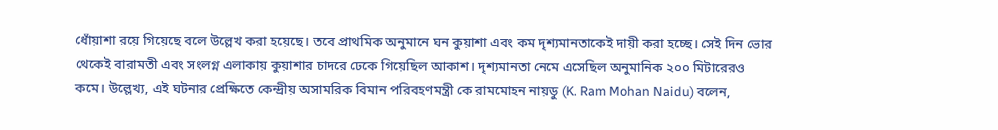ধোঁয়াশা রয়ে গিয়েছে বলে উল্লেখ করা হয়েছে। তবে প্রাথমিক অনুমানে ঘন কুয়াশা এবং কম দৃশ্যমানতাকেই দায়ী করা হচ্ছে। সেই দিন ভোর থেকেই বারামতী এবং সংলগ্ন এলাকায় কুয়াশার চাদরে ঢেকে গিয়েছিল আকাশ। দৃশ্যমানতা নেমে এসেছিল অনুমানিক ২০০ মিটারেরও কমে। উল্লেখ্য, এই ঘটনার প্রেক্ষিতে কেন্দ্রীয় অসামরিক বিমান পরিবহণমন্ত্রী কে রামমোহন নায়ডু (K. Ram Mohan Naidu) বলেন,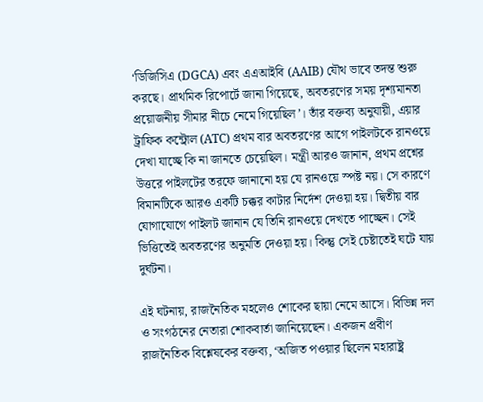‘ডিজিসিএ (DGCA) এবং এএআইবি (AAIB) যৌথ ভাবে তদন্ত শুরু করছে। প্রাথমিক রিপোর্টে জানা গিয়েছে, অবতরণের সময় দৃশ্যমানতা প্রয়োজনীয় সীমার নীচে নেমে গিয়েছিল’। তাঁর বক্তব্য অনুযায়ী, এয়ার ট্রাফিক কন্ট্রোল (ATC) প্রথম বার অবতরণের আগে পাইলটকে রানওয়ে দেখা যাচ্ছে কি না জানতে চেয়েছিল। মন্ত্রী আরও জানান, প্রথম প্রশ্নের উত্তরে পাইলটের তরফে জানানো হয় যে রানওয়ে স্পষ্ট নয়। সে কারণে বিমানটিকে আরও একটি চক্কর কাটার নির্দেশ দেওয়া হয়। দ্বিতীয় বার যোগাযোগে পাইলট জানান যে তিনি রানওয়ে দেখতে পাচ্ছেন। সেই ভিত্তিতেই অবতরণের অনুমতি দেওয়া হয়। কিন্তু সেই চেষ্টাতেই ঘটে যায় দুর্ঘটনা।

এই ঘটনায়, রাজনৈতিক মহলেও শোকের ছায়া নেমে আসে। বিভিন্ন দল ও সংগঠনের নেতারা শোকবার্তা জানিয়েছেন। একজন প্রবীণ রাজনৈতিক বিশ্লেষকের বক্তব্য, ‘অজিত পওয়ার ছিলেন মহারাষ্ট্র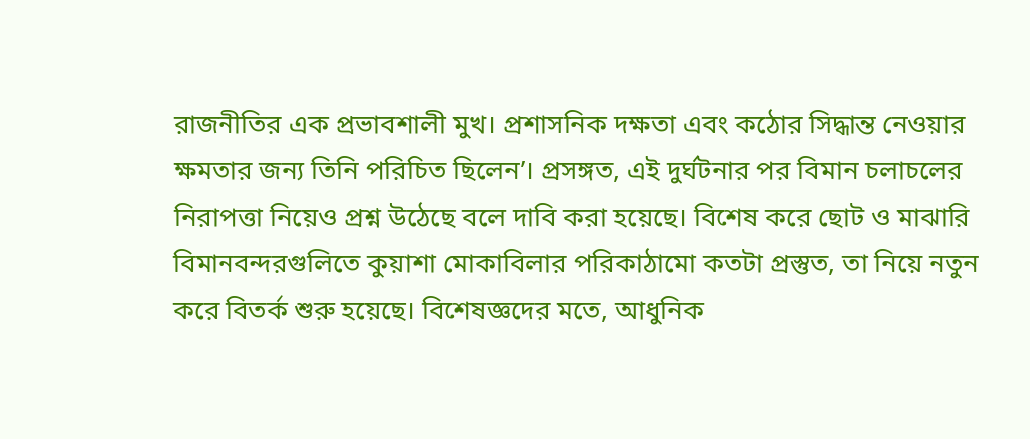রাজনীতির এক প্রভাবশালী মুখ। প্রশাসনিক দক্ষতা এবং কঠোর সিদ্ধান্ত নেওয়ার ক্ষমতার জন্য তিনি পরিচিত ছিলেন’। প্রসঙ্গত, এই দুর্ঘটনার পর বিমান চলাচলের নিরাপত্তা নিয়েও প্রশ্ন উঠেছে বলে দাবি করা হয়েছে। বিশেষ করে ছোট ও মাঝারি বিমানবন্দরগুলিতে কুয়াশা মোকাবিলার পরিকাঠামো কতটা প্রস্তুত, তা নিয়ে নতুন করে বিতর্ক শুরু হয়েছে। বিশেষজ্ঞদের মতে, আধুনিক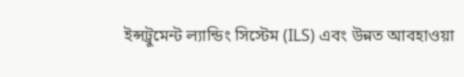ইন্সট্রুমেন্ট ল্যান্ডিং সিস্টেম (ILS) এবং উন্নত আবহাওয়া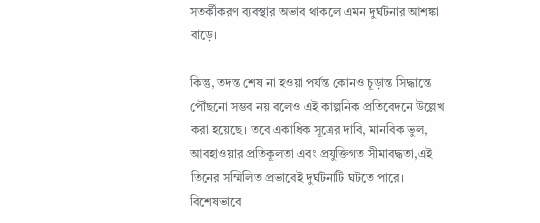সতর্কীকরণ ব্যবস্থার অভাব থাকলে এমন দুর্ঘটনার আশঙ্কা বাড়ে।

কিন্তু, তদন্ত শেষ না হওয়া পর্যন্ত কোনও চূড়ান্ত সিদ্ধান্তে পৌঁছনো সম্ভব নয় বলেও এই কাল্পনিক প্রতিবেদনে উল্লেখ করা হয়েছে। তবে একাধিক সূত্রের দাবি, মানবিক ভুল, আবহাওয়ার প্রতিকূলতা এবং প্রযুক্তিগত সীমাবদ্ধতা,এই তিনের সম্মিলিত প্রভাবেই দুর্ঘটনাটি ঘটতে পারে।
বিশেষভাবে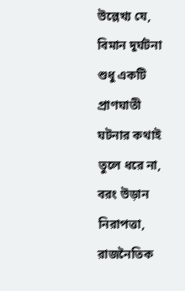উল্লেখ্য যে, বিমান দুর্ঘটনা শুধু একটি প্রাণঘাতী ঘটনার কথাই তুলে ধরে না, বরং উড়ান নিরাপত্তা, রাজনৈতিক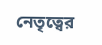নেতৃত্বের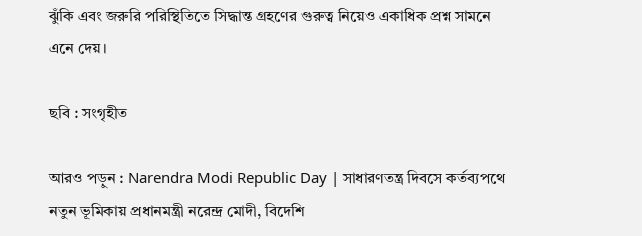ঝুঁকি এবং জরুরি পরিস্থিতিতে সিদ্ধান্ত গ্রহণের গুরুত্ব নিয়েও একাধিক প্রশ্ন সামনে এনে দেয়।

ছবি : সংগৃহীত

আরও পড়ুন : Narendra Modi Republic Day | সাধারণতন্ত্র দিবসে কর্তব্যপথে নতুন ভূমিকায় প্রধানমন্ত্রী নরেন্দ্র মোদী, বিদেশি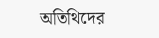অতিথিদের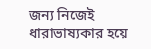জন্য নিজেই ধারাভাষ্যকার হয়ে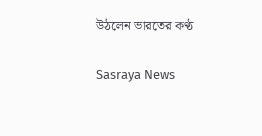উঠলেন ভারতের কণ্ঠ

Sasraya News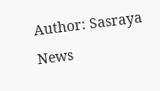Author: Sasraya News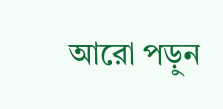আরো পড়ুন